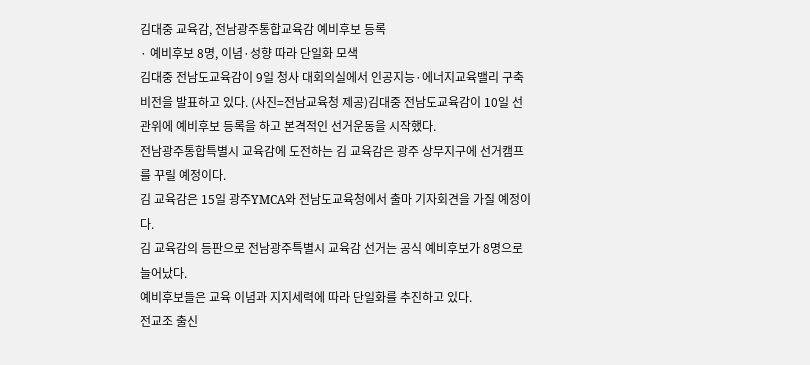김대중 교육감, 전남광주통합교육감 예비후보 등록
· 예비후보 8명, 이념·성향 따라 단일화 모색
김대중 전남도교육감이 9일 청사 대회의실에서 인공지능·에너지교육밸리 구축 비전을 발표하고 있다. (사진=전남교육청 제공)김대중 전남도교육감이 10일 선관위에 예비후보 등록을 하고 본격적인 선거운동을 시작했다.
전남광주통합특별시 교육감에 도전하는 김 교육감은 광주 상무지구에 선거캠프를 꾸릴 예정이다.
김 교육감은 15일 광주YMCA와 전남도교육청에서 출마 기자회견을 가질 예정이다.
김 교육감의 등판으로 전남광주특별시 교육감 선거는 공식 예비후보가 8명으로 늘어났다.
예비후보들은 교육 이념과 지지세력에 따라 단일화를 추진하고 있다.
전교조 출신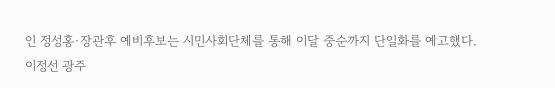인 정성홍·장관후 예비후보는 시민사회단체를 통해 이달 중순까지 단일화를 예고했다.
이정선 광주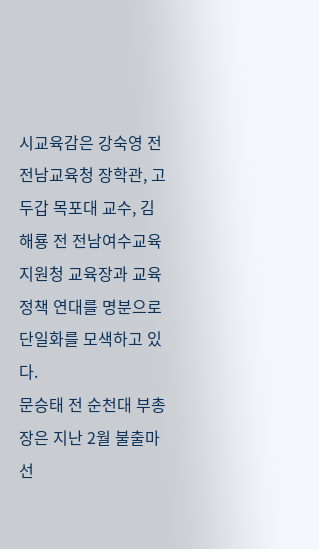시교육감은 강숙영 전 전남교육청 장학관, 고두갑 목포대 교수, 김해룡 전 전남여수교육지원청 교육장과 교육정책 연대를 명분으로 단일화를 모색하고 있다.
문승태 전 순천대 부총장은 지난 2월 불출마 선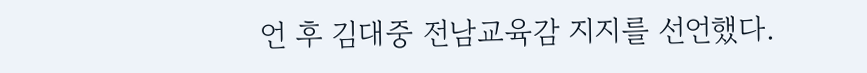언 후 김대중 전남교육감 지지를 선언했다.